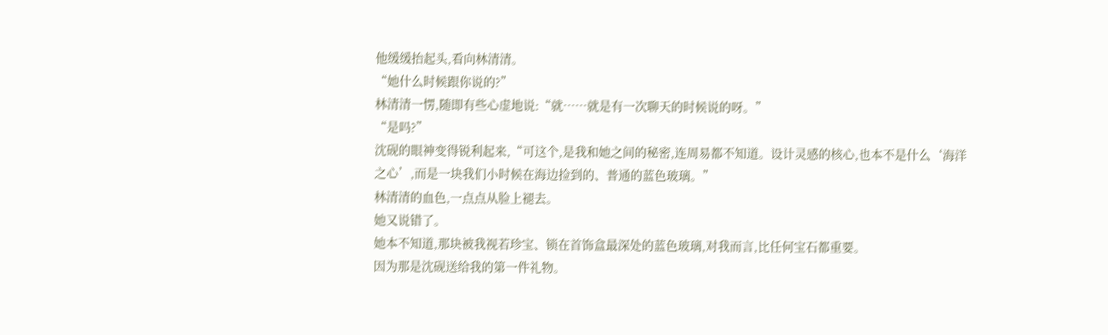他缓缓抬起头,看向林清清。
“她什么时候跟你说的?”
林清清一愣,随即有些心虚地说:“就……就是有一次聊天的时候说的呀。”
“是吗?”
沈砚的眼神变得锐利起来,“可这个,是我和她之间的秘密,连周易都不知道。设计灵感的核心,也本不是什么‘海洋之心’,而是一块我们小时候在海边捡到的、普通的蓝色玻璃。”
林清清的血色,一点点从脸上褪去。
她又说错了。
她本不知道,那块被我视若珍宝、锁在首饰盒最深处的蓝色玻璃,对我而言,比任何宝石都重要。
因为那是沈砚送给我的第一件礼物。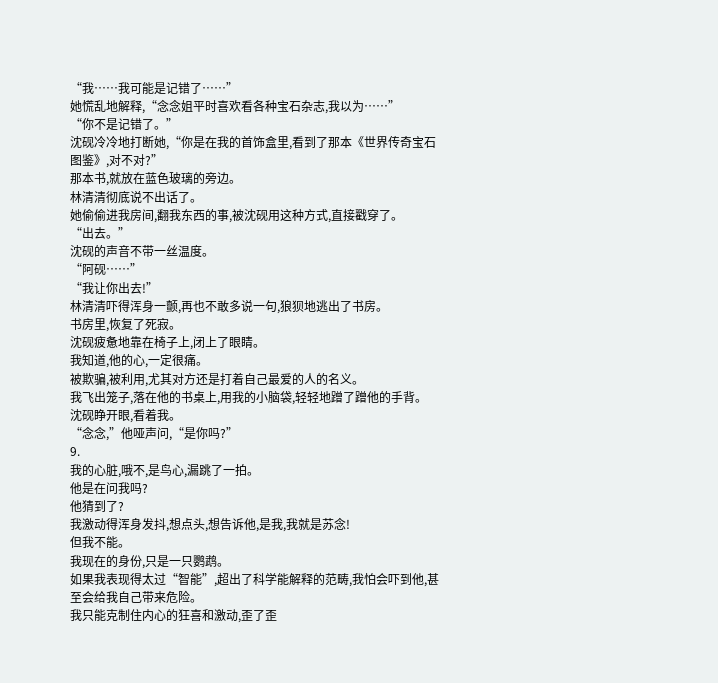“我……我可能是记错了……”
她慌乱地解释,“念念姐平时喜欢看各种宝石杂志,我以为……”
“你不是记错了。”
沈砚冷冷地打断她,“你是在我的首饰盒里,看到了那本《世界传奇宝石图鉴》,对不对?”
那本书,就放在蓝色玻璃的旁边。
林清清彻底说不出话了。
她偷偷进我房间,翻我东西的事,被沈砚用这种方式,直接戳穿了。
“出去。”
沈砚的声音不带一丝温度。
“阿砚……”
“我让你出去!”
林清清吓得浑身一颤,再也不敢多说一句,狼狈地逃出了书房。
书房里,恢复了死寂。
沈砚疲惫地靠在椅子上,闭上了眼睛。
我知道,他的心,一定很痛。
被欺骗,被利用,尤其对方还是打着自己最爱的人的名义。
我飞出笼子,落在他的书桌上,用我的小脑袋,轻轻地蹭了蹭他的手背。
沈砚睁开眼,看着我。
“念念,”他哑声问,“是你吗?”
9.
我的心脏,哦不,是鸟心,漏跳了一拍。
他是在问我吗?
他猜到了?
我激动得浑身发抖,想点头,想告诉他,是我,我就是苏念!
但我不能。
我现在的身份,只是一只鹦鹉。
如果我表现得太过“智能”,超出了科学能解释的范畴,我怕会吓到他,甚至会给我自己带来危险。
我只能克制住内心的狂喜和激动,歪了歪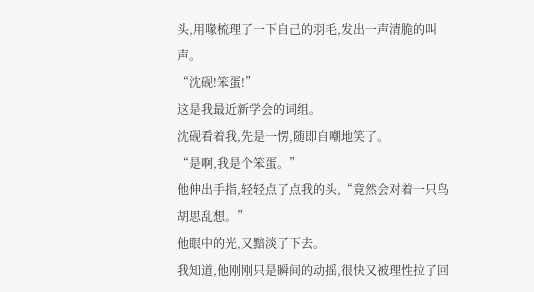头,用喙梳理了一下自己的羽毛,发出一声清脆的叫声。
“沈砚!笨蛋!”
这是我最近新学会的词组。
沈砚看着我,先是一愣,随即自嘲地笑了。
“是啊,我是个笨蛋。”
他伸出手指,轻轻点了点我的头,“竟然会对着一只鸟胡思乱想。”
他眼中的光,又黯淡了下去。
我知道,他刚刚只是瞬间的动摇,很快又被理性拉了回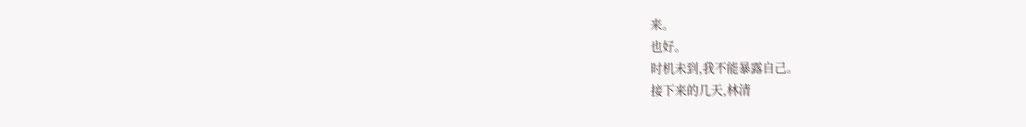来。
也好。
时机未到,我不能暴露自己。
接下来的几天,林清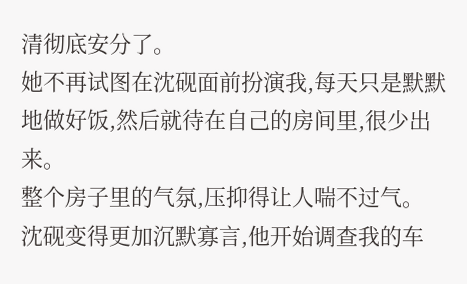清彻底安分了。
她不再试图在沈砚面前扮演我,每天只是默默地做好饭,然后就待在自己的房间里,很少出来。
整个房子里的气氛,压抑得让人喘不过气。
沈砚变得更加沉默寡言,他开始调查我的车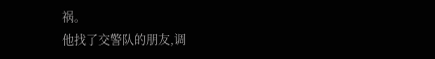祸。
他找了交警队的朋友,调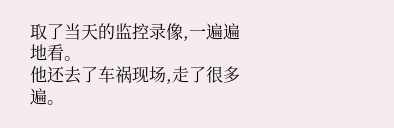取了当天的监控录像,一遍遍地看。
他还去了车祸现场,走了很多遍。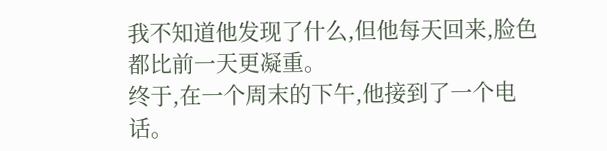我不知道他发现了什么,但他每天回来,脸色都比前一天更凝重。
终于,在一个周末的下午,他接到了一个电话。